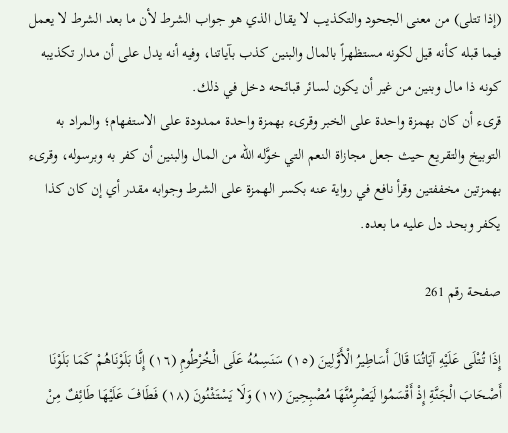(إذا تتلى) من معنى الجحود والتكذيب لا يقال الذي هو جواب الشرط لأن ما بعد الشرط لا يعمل فيما قبله كأنه قيل لكونه مستظهراً بالمال والبنين كذب بآياتنا، وفيه أنه يدل على أن مدار تكذيبه كونه ذا مال وبنين من غير أن يكون لسائر قبائحه دخل في ذلك.
قرىء أن كان بهمزة واحدة على الخبر وقرىء بهمزة واحدة ممدودة على الاستفهام؛ والمراد به التوبيخ والتقريع حيث جعل مجازاة النعم التي خوَّله الله من المال والبنين أن كفر به وبرسوله، وقرىء بهمزتين مخففتين وقرأ نافع في رواية عنه بكسر الهمزة على الشرط وجوابه مقدر أي إن كان كذا يكفر وبحد دل عليه ما بعده.

صفحة رقم 261

إِذَا تُتْلَى عَلَيْهِ آيَاتُنَا قَالَ أَسَاطِيرُ الْأَوَّلِينَ (١٥) سَنَسِمُهُ عَلَى الْخُرْطُومِ (١٦) إِنَّا بَلَوْنَاهُمْ كَمَا بَلَوْنَا أَصْحَابَ الْجَنَّةِ إِذْ أَقْسَمُوا لَيَصْرِمُنَّهَا مُصْبِحِينَ (١٧) وَلَا يَسْتَثْنُونَ (١٨) فَطَافَ عَلَيْهَا طَائِفٌ مِنْ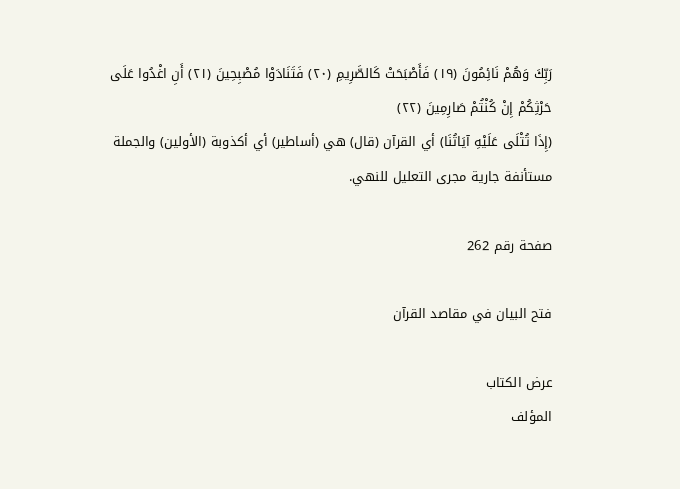رَبِّكَ وَهُمْ نَائِمُونَ (١٩) فَأَصْبَحَتْ كَالصَّرِيمِ (٢٠) فَتَنَادَوْا مُصْبِحِينَ (٢١) أَنِ اغْدُوا عَلَى حَرْثِكُمْ إِنْ كُنْتُمْ صَارِمِينَ (٢٢)
(إِذَا تُتْلَى عَلَيْهِ آيَاتُنَا) أي القرآن (قال) هي (أساطير) أي أكذوبة (الأولين) والجملة مستأنفة جارية مجرى التعليل للنهي.

صفحة رقم 262

فتح البيان في مقاصد القرآن

عرض الكتاب
المؤلف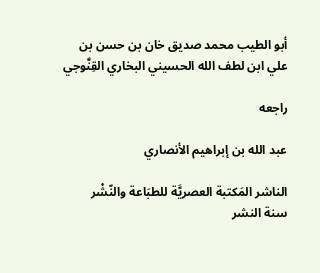أبو الطيب محمد صديق خان بن حسن بن علي ابن لطف الله الحسيني البخاري القِنَّوجي

راجعه

عبد الله بن إبراهيم الأنصاري

الناشر المَكتبة العصريَّة للطبَاعة والنّشْر
سنة النشر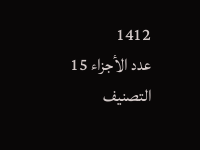1412
عدد الأجزاء 15
التصنيف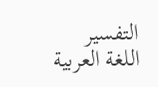التفسير
اللغة العربية